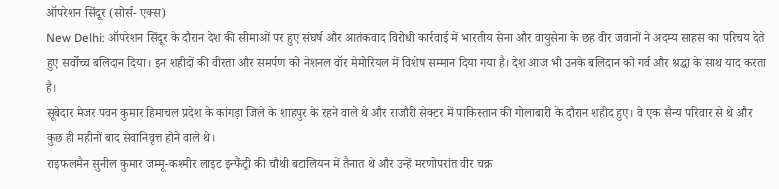ऑपरेशन सिंदूर (सोर्स- एक्स)
New Delhi: ऑपरेशन सिंदूर के दौरान देश की सीमाओं पर हुए संघर्ष और आतंकवाद विरोधी कार्रवाई में भारतीय सेना और वायुसेना के छह वीर जवानों ने अदम्य साहस का परिचय देते हुए सर्वोच्च बलिदान दिया। इन शहीदों की वीरता और समर्पण को नेशनल वॉर मेमोरियल में विशेष सम्मान दिया गया है। देश आज भी उनके बलिदान को गर्व और श्रद्धा के साथ याद करता है।
सूबेदार मेजर पवन कुमार हिमाचल प्रदेश के कांगड़ा जिले के शाहपुर के रहने वाले थे और राजौरी सेक्टर में पाकिस्तान की गोलाबारी के दौरान शहीद हुए। वे एक सैन्य परिवार से थे और कुछ ही महीनों बाद सेवानिवृत्त होने वाले थे।
राइफलमैन सुनील कुमार जम्मू-कश्मीर लाइट इन्फैंट्री की चौथी बटालियन में तैनात थे और उन्हें मरणोपरांत वीर चक्र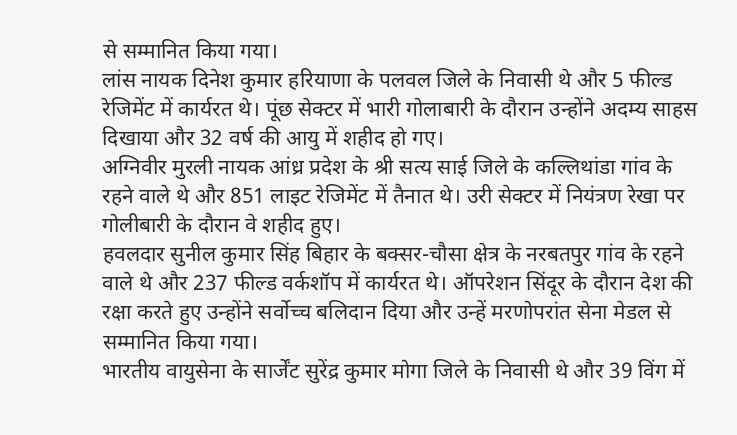से सम्मानित किया गया।
लांस नायक दिनेश कुमार हरियाणा के पलवल जिले के निवासी थे और 5 फील्ड रेजिमेंट में कार्यरत थे। पूंछ सेक्टर में भारी गोलाबारी के दौरान उन्होंने अदम्य साहस दिखाया और 32 वर्ष की आयु में शहीद हो गए।
अग्निवीर मुरली नायक आंध्र प्रदेश के श्री सत्य साई जिले के कल्लिथांडा गांव के रहने वाले थे और 851 लाइट रेजिमेंट में तैनात थे। उरी सेक्टर में नियंत्रण रेखा पर गोलीबारी के दौरान वे शहीद हुए।
हवलदार सुनील कुमार सिंह बिहार के बक्सर-चौसा क्षेत्र के नरबतपुर गांव के रहने वाले थे और 237 फील्ड वर्कशॉप में कार्यरत थे। ऑपरेशन सिंदूर के दौरान देश की रक्षा करते हुए उन्होंने सर्वोच्च बलिदान दिया और उन्हें मरणोपरांत सेना मेडल से सम्मानित किया गया।
भारतीय वायुसेना के सार्जेंट सुरेंद्र कुमार मोगा जिले के निवासी थे और 39 विंग में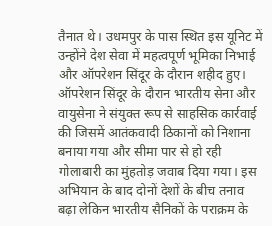तैनात थे। उधमपुर के पास स्थित इस यूनिट में उन्होंने देश सेवा में महत्वपूर्ण भूमिका निभाई और ऑपरेशन सिंदूर के दौरान शहीद हुए।
ऑपरेशन सिंदूर के दौरान भारतीय सेना और वायुसेना ने संयुक्त रूप से साहसिक कार्रवाई की जिसमें आतंकवादी ठिकानों को निशाना बनाया गया और सीमा पार से हो रही गोलाबारी का मुंहतोड़ जवाब दिया गया। इस अभियान के बाद दोनों देशों के बीच तनाव बढ़ा लेकिन भारतीय सैनिकों के पराक्रम के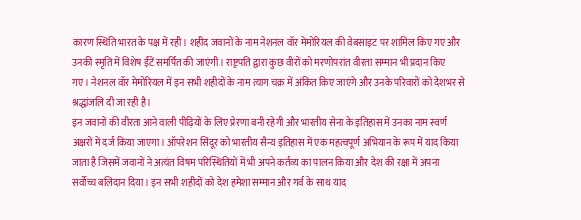कारण स्थिति भारत के पक्ष में रही। शहीद जवानों के नाम नेशनल वॉर मेमोरियल की वेबसाइट पर शामिल किए गए और उनकी स्मृति में विशेष ईंटें समर्पित की जाएंगी। राष्ट्रपति द्वारा कुछ वीरों को मरणोपरांत वीरता सम्मान भी प्रदान किए गए। नेशनल वॉर मेमोरियल में इन सभी शहीदों के नाम त्याग चक्र में अंकित किए जाएंगे और उनके परिवारों को देशभर से श्रद्धांजलि दी जा रही है।
इन जवानों की वीरता आने वाली पीढ़ियों के लिए प्रेरणा बनी रहेगी और भारतीय सेना के इतिहास में उनका नाम स्वर्ण अक्षरों में दर्ज किया जाएगा। ऑपरेशन सिंदूर को भारतीय सैन्य इतिहास में एक महत्वपूर्ण अभियान के रूप में याद किया जाता है जिसमें जवानों ने अत्यंत विषम परिस्थितियों में भी अपने कर्तव्य का पालन किया और देश की रक्षा में अपना सर्वोच्च बलिदान दिया। इन सभी शहीदों को देश हमेशा सम्मान और गर्व के साथ याद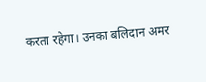करता रहेगा। उनका बलिदान अमर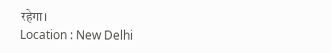रहेगा।
Location : New Delhi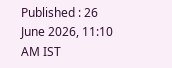Published : 26 June 2026, 11:10 AM IST